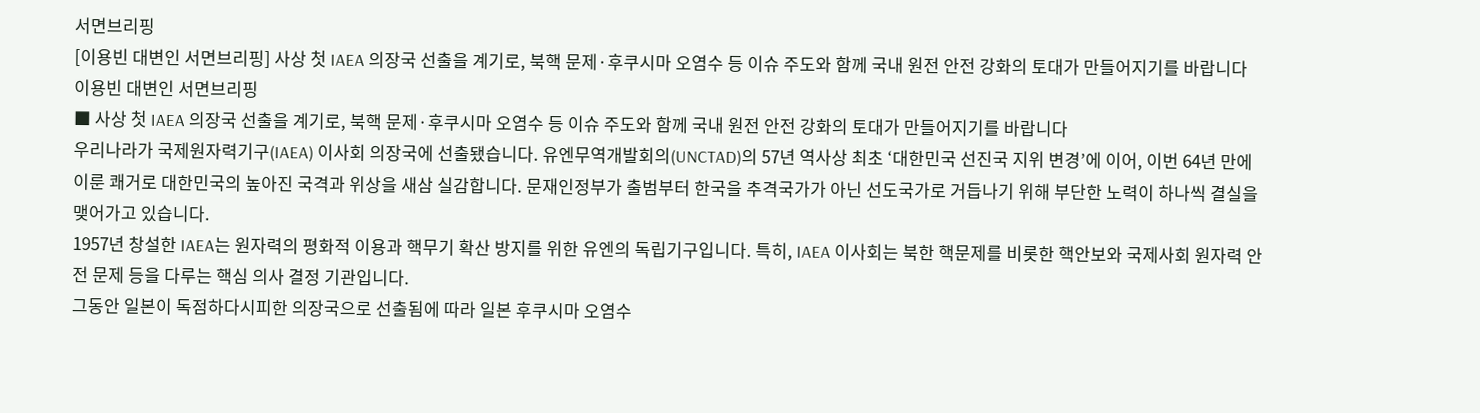서면브리핑
[이용빈 대변인 서면브리핑] 사상 첫 IAEA 의장국 선출을 계기로, 북핵 문제·후쿠시마 오염수 등 이슈 주도와 함께 국내 원전 안전 강화의 토대가 만들어지기를 바랍니다
이용빈 대변인 서면브리핑
■ 사상 첫 IAEA 의장국 선출을 계기로, 북핵 문제·후쿠시마 오염수 등 이슈 주도와 함께 국내 원전 안전 강화의 토대가 만들어지기를 바랍니다
우리나라가 국제원자력기구(IAEA) 이사회 의장국에 선출됐습니다. 유엔무역개발회의(UNCTAD)의 57년 역사상 최초 ‘대한민국 선진국 지위 변경’에 이어, 이번 64년 만에 이룬 쾌거로 대한민국의 높아진 국격과 위상을 새삼 실감합니다. 문재인정부가 출범부터 한국을 추격국가가 아닌 선도국가로 거듭나기 위해 부단한 노력이 하나씩 결실을 맺어가고 있습니다.
1957년 창설한 IAEA는 원자력의 평화적 이용과 핵무기 확산 방지를 위한 유엔의 독립기구입니다. 특히, IAEA 이사회는 북한 핵문제를 비롯한 핵안보와 국제사회 원자력 안전 문제 등을 다루는 핵심 의사 결정 기관입니다.
그동안 일본이 독점하다시피한 의장국으로 선출됨에 따라 일본 후쿠시마 오염수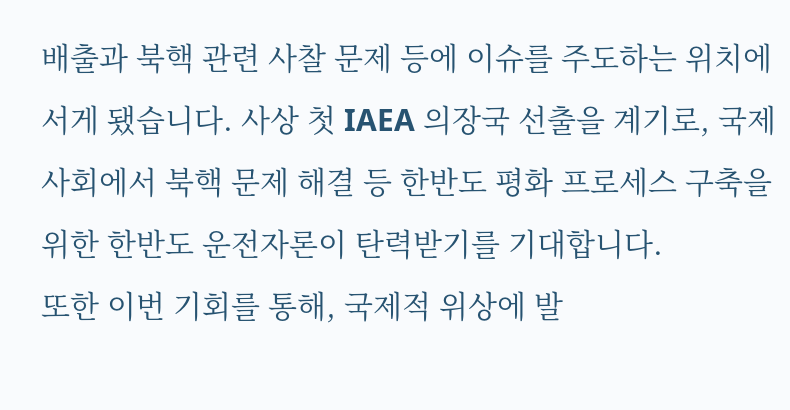배출과 북핵 관련 사찰 문제 등에 이슈를 주도하는 위치에 서게 됐습니다. 사상 첫 IAEA 의장국 선출을 계기로, 국제사회에서 북핵 문제 해결 등 한반도 평화 프로세스 구축을 위한 한반도 운전자론이 탄력받기를 기대합니다.
또한 이번 기회를 통해, 국제적 위상에 발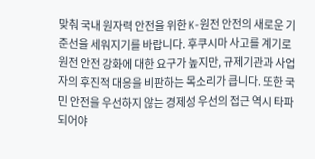맞춰 국내 원자력 안전을 위한 K-원전 안전의 새로운 기준선을 세워지기를 바랍니다. 후쿠시마 사고를 계기로 원전 안전 강화에 대한 요구가 높지만, 규제기관과 사업자의 후진적 대응을 비판하는 목소리가 큽니다. 또한 국민 안전을 우선하지 않는 경제성 우선의 접근 역시 타파되어야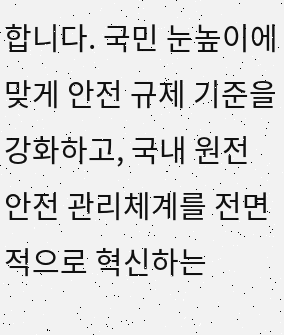합니다. 국민 눈높이에 맞게 안전 규제 기준을 강화하고, 국내 원전 안전 관리체계를 전면적으로 혁신하는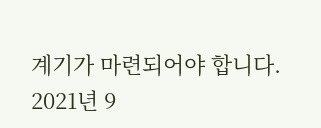계기가 마련되어야 합니다.
2021년 9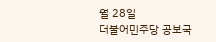월 28일
더불어민주당 공보국